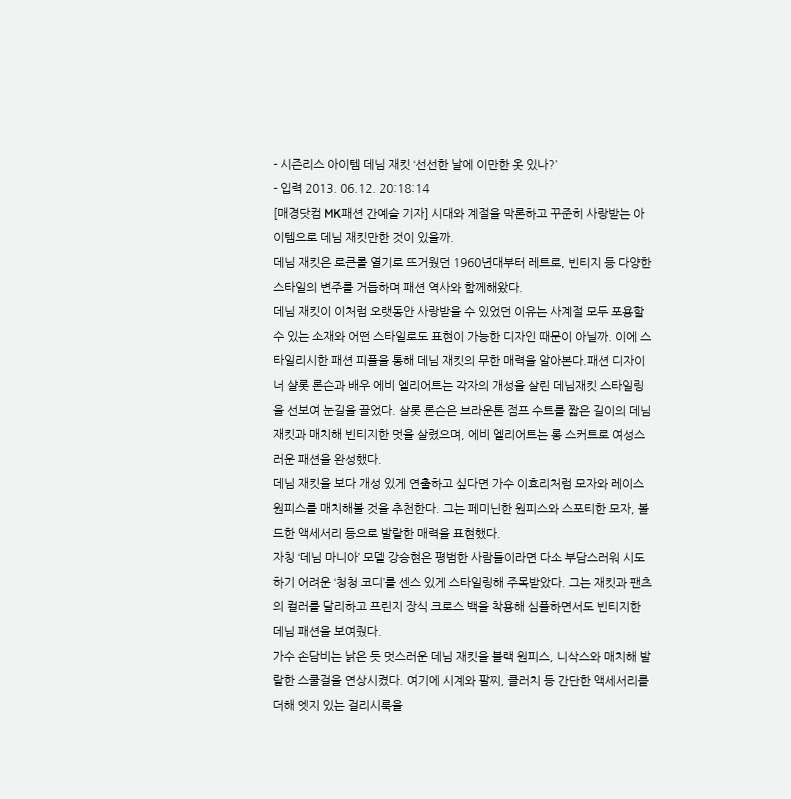- 시즌리스 아이템 데님 재킷 ‘선선한 날에 이만한 옷 있나?’
- 입력 2013. 06.12. 20:18:14
[매경닷컴 MK패션 간예슬 기자] 시대와 계절을 막론하고 꾸준히 사랑받는 아이템으로 데님 재킷만한 것이 있을까.
데님 재킷은 로큰롤 열기로 뜨거웠던 1960년대부터 레트로, 빈티지 등 다양한 스타일의 변주를 거듭하며 패션 역사와 함께해왔다.
데님 재킷이 이처럼 오랫동안 사랑받을 수 있었던 이유는 사계절 모두 포용할 수 있는 소재와 어떤 스타일로도 표현이 가능한 디자인 때문이 아닐까. 이에 스타일리시한 패션 피플을 통해 데님 재킷의 무한 매력을 알아본다.패션 디자이너 샬롯 론슨과 배우 에비 엘리어트는 각자의 개성을 살린 데님재킷 스타일링을 선보여 눈길을 끌었다. 살롯 론슨은 브라운톤 점프 수트를 짧은 길이의 데님 재킷과 매치해 빈티지한 멋을 살렸으며, 에비 엘리어트는 롱 스커트로 여성스러운 패션을 완성했다.
데님 재킷을 보다 개성 있게 연출하고 싶다면 가수 이효리처럼 모자와 레이스 원피스를 매치해볼 것을 추천한다. 그는 페미닌한 원피스와 스포티한 모자, 볼드한 액세서리 등으로 발랄한 매력을 표현했다.
자칭 ‘데님 마니아’ 모델 강승현은 평범한 사람들이라면 다소 부담스러워 시도하기 어려운 ‘청청 코디’를 센스 있게 스타일링해 주목받았다. 그는 재킷과 팬츠의 컬러를 달리하고 프린지 장식 크로스 백을 착용해 심플하면서도 빈티지한 데님 패션을 보여줬다.
가수 손담비는 낡은 듯 멋스러운 데님 재킷을 블랙 원피스, 니삭스와 매치해 발랄한 스쿨걸을 연상시켰다. 여기에 시계와 팔찌, 클러치 등 간단한 액세서리를 더해 엣지 있는 걸리시룩을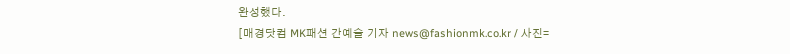완성했다.
[매경닷컴 MK패션 간예슬 기자 news@fashionmk.co.kr / 사진=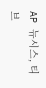AP 뉴시스, 티브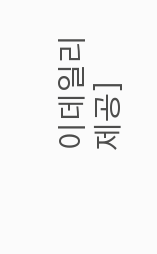이데일리 제공]